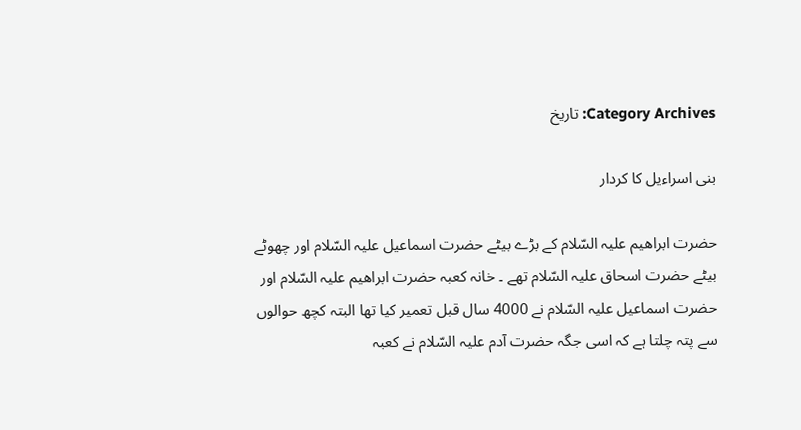Category Archives: تاریخ

بنی اسراءیل کا کردار

حضرت ابراھیم علیہ السّلام کے بڑے بیٹے حضرت اسماعیل علیہ السّلام اور چھوٹے بیٹے حضرت اسحاق علیہ السّلام تھے ۔ خانہ کعبہ حضرت ابراھیم علیہ السّلام اور حضرت اسماعیل علیہ السّلام نے 4000 سال قبل تعمیر کیا تھا البتہ کچھ حوالوں سے پتہ چلتا ہے کہ اسی جگہ حضرت آدم علیہ السّلام نے کعبہ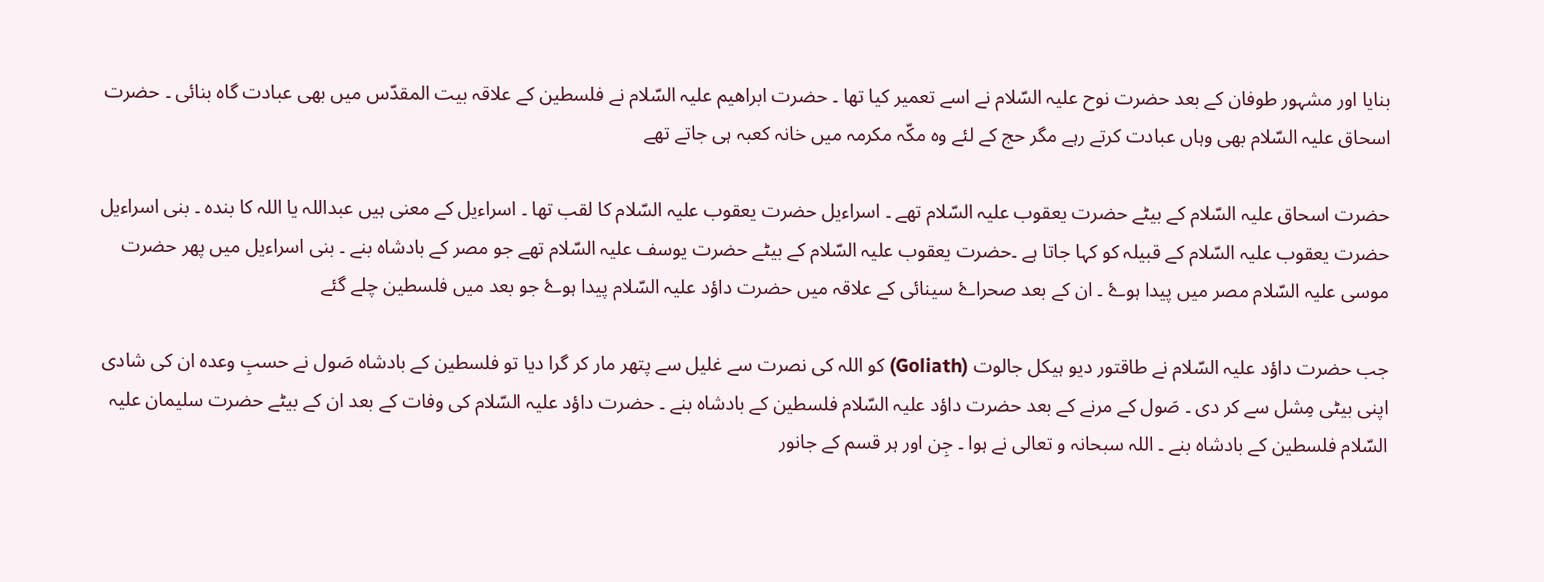بنایا اور مشہور طوفان کے بعد حضرت نوح علیہ السّلام نے اسے تعمیر کیا تھا ۔ حضرت ابراھیم علیہ السّلام نے فلسطین کے علاقہ بیت المقدّس میں بھی عبادت گاہ بنائی ۔ حضرت اسحاق علیہ السّلام بھی وہاں عبادت کرتے رہے مگر حج کے لئے وہ مکّہ مکرمہ میں خانہ کعبہ ہی جاتے تھے

حضرت اسحاق علیہ السّلام کے بیٹے حضرت یعقوب علیہ السّلام تھے ۔ اسراءیل حضرت یعقوب علیہ السّلام کا لقب تھا ۔ اسراءیل کے معنی ہیں عبداللہ یا اللہ کا بندہ ۔ بنی اسراءیل حضرت یعقوب علیہ السّلام کے قبیلہ کو کہا جاتا ہے ۔حضرت یعقوب علیہ السّلام کے بیٹے حضرت یوسف علیہ السّلام تھے جو مصر کے بادشاہ بنے ۔ بنی اسراءیل میں پھر حضرت موسی علیہ السّلام مصر میں پیدا ہوۓ ۔ ان کے بعد صحراۓ سینائی کے علاقہ میں حضرت داؤد علیہ السّلام پیدا ہوۓ جو بعد میں فلسطین چلے گئے

جب حضرت داؤد علیہ السّلام نے طاقتور دیو ہیکل جالوت (Goliath) کو اللہ کی نصرت سے غلیل سے پتھر مار کر گرا دیا تو فلسطین کے بادشاہ صَول نے حسبِ وعدہ ان کی شادی اپنی بیٹی مِشل سے کر دی ۔ صَول کے مرنے کے بعد حضرت داؤد علیہ السّلام فلسطین کے بادشاہ بنے ۔ حضرت داؤد علیہ السّلام کی وفات کے بعد ان کے بیٹے حضرت سلیمان علیہ السّلام فلسطین کے بادشاہ بنے ۔ اللہ سبحانہ و تعالی نے ہوا ۔ جِن اور ہر قسم کے جانور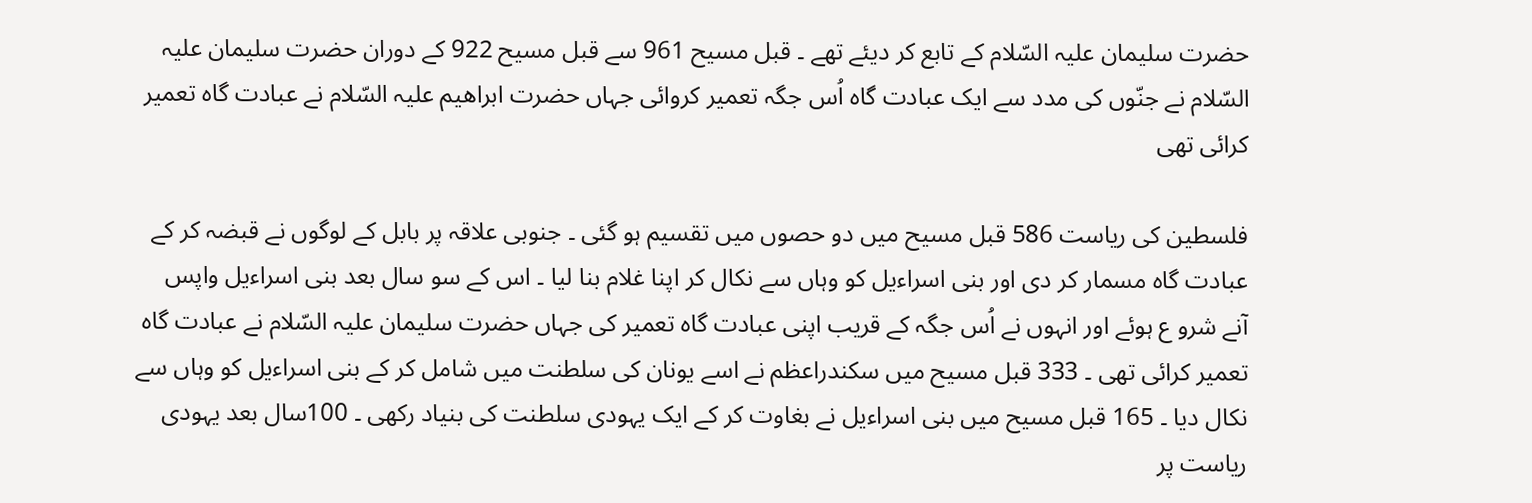حضرت سلیمان علیہ السّلام کے تابع کر دیئے تھے ۔ قبل مسیح 961 سے قبل مسیح 922 کے دوران حضرت سلیمان علیہ السّلام نے جنّوں کی مدد سے ایک عبادت گاہ اُس جگہ تعمیر کروائی جہاں حضرت ابراھیم علیہ السّلام نے عبادت گاہ تعمیر کرائی تھی

فلسطین کی ریاست 586 قبل مسیح میں دو حصوں میں تقسیم ہو گئی ۔ جنوبی علاقہ پر بابل کے لوگوں نے قبضہ کر کے عبادت گاہ مسمار کر دی اور بنی اسراءیل کو وہاں سے نکال کر اپنا غلام بنا لیا ۔ اس کے سو سال بعد بنی اسراءیل واپس آنے شرو ع ہوئے اور انہوں نے اُس جگہ کے قریب اپنی عبادت گاہ تعمیر کی جہاں حضرت سلیمان علیہ السّلام نے عبادت گاہ تعمیر کرائی تھی ۔ 333 قبل مسیح میں سکندراعظم نے اسے یونان کی سلطنت میں شامل کر کے بنی اسراءیل کو وہاں سے نکال دیا ۔ 165 قبل مسیح میں بنی اسراءیل نے بغاوت کر کے ایک یہودی سلطنت کی بنیاد رکھی ۔ 100سال بعد یہودی ریاست پر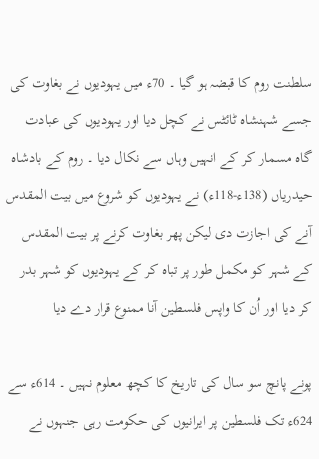سلطنت روم کا قبضہ ہو گیا ۔ 70ء میں یہودیوں نے بغاوت کی جسے شہنشاہ ٹائٹس نے کچل دیا اور یہودیوں کی عبادت گاہ مسمار کر کے انہیں وہاں سے نکال دیا ۔ روم کے بادشاہ حیدریاں (138ء-118ء) نے یہودیوں کو شروع میں بیت المقدس آنے کی اجازت دی لیکن پھر بغاوت کرنے پر بیت المقدس کے شہر کو مکمل طور پر تباہ کر کے یہودیوں کو شہر بدر کر دیا اور اُن کا واپس فلسطین آنا ممنوع قرار دے دیا

پونے پانچ سو سال کی تاریخ کا کچھ معلوم نہیں ۔ 614ء سے 624ء تک فلسطین پر ایرانیوں کی حکومت رہی جنہوں نے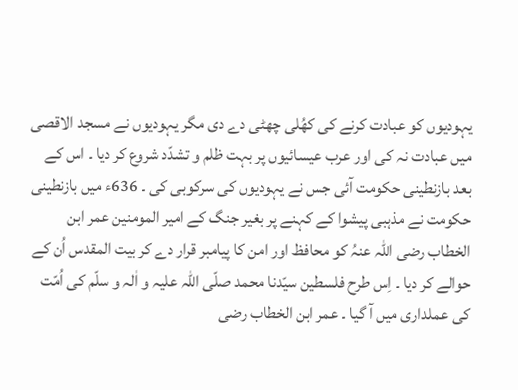یہودیوں کو عبادت کرنے کی کھُلی چھٹی دے دی مگر یہودیوں نے مسجد الاقصی میں عبادت نہ کی اور عرب عیسائیوں پر بہت ظلم و تشدّد شروع کر دیا ۔ اس کے بعد بازنطینی حکومت آئی جس نے یہودیوں کی سرکوبی کی ۔ 636ء میں بازنطینی حکومت نے مذہبی پیشوا کے کہنے پر بغیر جنگ کے امیر المومنین عمر ابن الخطاب رضی اللہ عنہُ کو محافظ اور امن کا پیامبر قرار دے کر بیت المقدس اُن کے حوالے کر دیا ۔ اِس طرح فلسطین سیّدنا محمد صلّی اللہ علیہ و اٰلہ و سلّم کی اُمّت کی عملداری میں آ گیا ۔ عمر ابن الخطاب رضی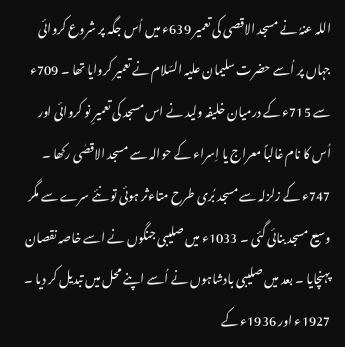اللہ عنہُ نے مسجد الاقصی کی تعمیر 639ء میں اُس جگہ پر شروع کروائی جہاں پر اُسے حضرت سلیمان علیہ السّلام نے تعمیر کروایا تھا ۔ 709ء سے 715ء کے درمیان خلیفہ ولید نے اس مسجد کی تعمیرِ نو کروائی اور اُس کا نام غالباً معراج یا اِسراء کے حوالہ سے مسجد الاقصٰی رکھا ۔ 747ء کے زلزلہ سے مسجد بُری طرح متاءثر ہوئی تو نئے سرے سے مگر وسیع مسجد بنائی گئی ۔ 1033ء میں صلیبی جنگوں نے اسے خاصہ نقصان پہنچایا ۔ بعد میں صلیبی بادشاہوں نے اُسے اپنے محل میں تبدیل کر دیا ۔ 1927ء اور 1936ء کے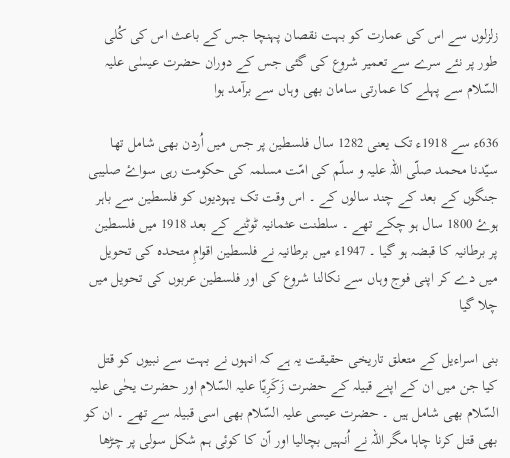زلزلوں سے اس کی عمارت کو بہت نقصان پہنچا جس کے باعث اس کی کُلی طور پر نئے سرے سے تعمیر شروع کی گئی جس کے دوران حضرت عیسٰی علیہ السّلام سے پہلے کا عمارتی سامان بھی وہاں سے برآمد ہوا

636ء سے 1918ء تک یعنی 1282 سال فلسطین پر جس میں اُردن بھی شامل تھا سیّدنا محمد صلّی اللہ علیہ و سلّم کی امّت مسلمہ کی حکومت رہی سواۓ صلیبی جنگوں کے بعد کے چند سالوں کے ۔ اس وقت تک یہودیوں کو فلسطین سے باہر ہوۓ 1800 سال ہو چکے تھے ۔ سلطنت عثمانیہ ٹوٹنے کے بعد 1918 میں فلسطین پر برطانیہ کا قبضہ ہو گیا ۔ 1947ء میں برطانیہ نے فلسطین اقوامِ متحدہ کی تحویل میں دے کر اپنی فوج وہاں سے نکالنا شروع کی اور فلسطین عربوں کی تحویل میں چلا گیا

بنی اسراءیل کے متعلق تاریخی حقیقت یہ ہے کہ انہوں نے بہت سے نبیوں کو قتل کیا جن میں ان کے اپنے قبیلہ کے حضرت زَکَرِیّا علیہ السّلام اور حضرت یحٰی علیہ السّلام بھی شامل ہیں ۔ حضرت عیسی علیہ السّلام بھی اسی قبیلہ سے تھے ۔ ان کو بھی قتل کرنا چاہا مگر اللہ نے اُنہیں بچالیا اور اّن کا کوئی ہم شکل سولی پر چڑھا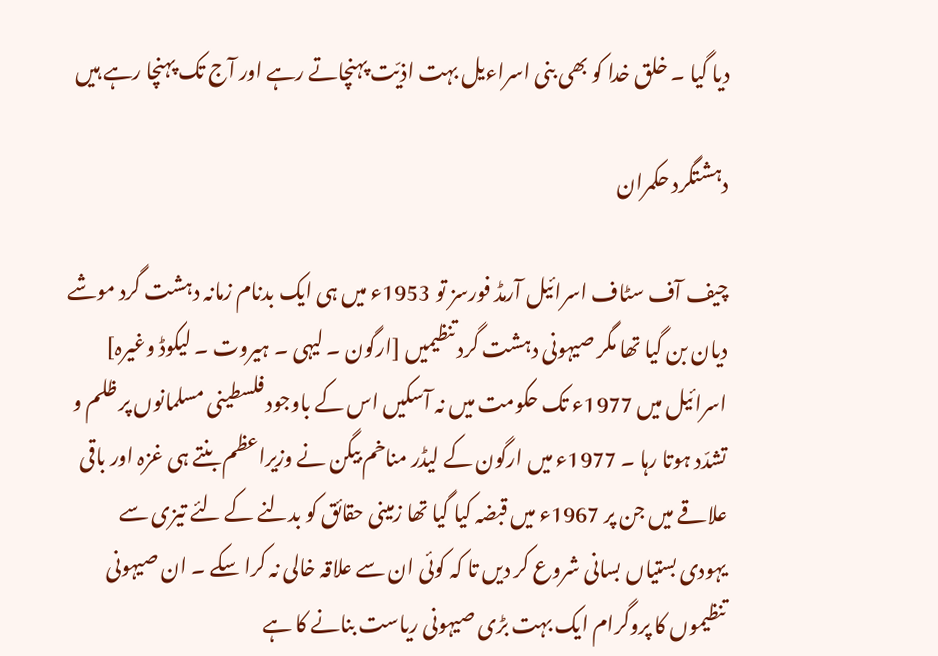دیا گیا ۔ خلق خدا کو بھی بنی اسراءیل بہت اذیّت پہنچاتے رہے اور آج تک پہنچا رہے ہیں

دہشتگرد حکمران

چیف آف سٹاف اسرائیل آرمڈ فورسز تو 1953ء میں ہی ایک بدنام زمانہ دہشت گرد موشے دیان بن گیا تھا مگر صیہونی دہشت گرد تنظیمیں [ارگون ۔ لیہی ۔ ہیروت ۔ لیکوڈ وغیرہ] اسرائیل میں 1977ء تک حکومت میں نہ آسکیں اس کے باوجود فلسطینی مسلمانوں پر ظلم و تشدّد ہوتا رہا ۔ 1977ء میں ارگون کے لیڈر مناخم بیگن نے وزیراعظم بنتے ہی غزہ اور باقی علاقے میں جن پر 1967ء میں قبضہ کیا گیا تھا زمینی حقائق کو بدلنے کے لئے تیزی سے یہودی بستیاں بسانی شروع کر دیں تا کہ کوئی ان سے علاقہ خالی نہ کرا سکے ۔ ان صیہونی تنظیموں کا پروگرام ایک بہت بڑی صیہونی ریاست بنانے کا ہے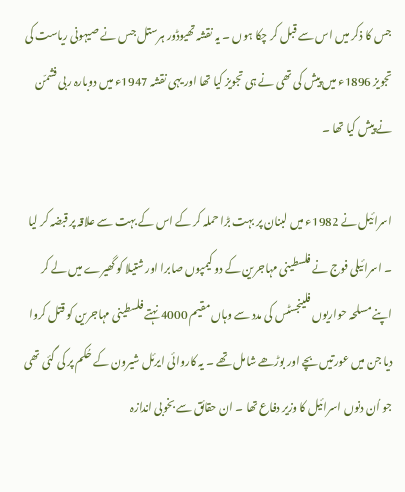جس کا ذکر میں اس سے قبل کر چکا ہوں ۔ یہ نقشہ تھیوڈور ہرستل جس نے صیہونی ریاست کی تجویز 1896ء میں پیش کی تھی نے ہی تجویز کیا تھا اور یہی نقشہ 1947ء میں دوبارہ ربی فشمّن نے پیش کیا تھا ۔

اسرائیل نے 1982ء میں لبنان پر بہت بڑا حملہ کر کے اس کے بہت سے علاقہ پر قبضہ کر لیا ۔ اسرائیلی فوج نے فلسطینی مہاجرین کے دو کیمپوں صابرا اور شتیلا کو گھیرے میں لے کر اپنے مسلحہ حواریوں فلینجسٹس کی مدد سے وہاں مقیم 4000 نہتے فلسطینی مہاجرین کو قتل کروا دیا جن میں عورتیں بچے اور بوڑھے شامل تھے ۔ یہ کاروائی ایرئل شیرون کے حُکم پر کی گئی تھی جو اُن دنوں اسرائیل کا وزیر دفاع تھا ۔ ان حقائق سے بخوبی اندازہ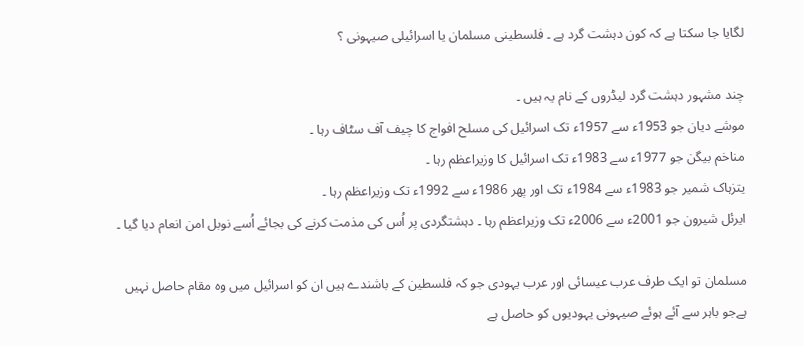لگایا جا سکتا ہے کہ کون دہشت گرد ہے ۔ فلسطینی مسلمان یا اسرائیلی صیہونی ؟

چند مشہور دہشت گرد لیڈروں کے نام یہ ہیں ۔
موشے دیان جو 1953ء سے 1957ء تک اسرائیل کی مسلح افواج کا چیف آف سٹاف رہا ۔
مناخم بیگن جو 1977ء سے 1983ء تک اسرائیل کا وزیراعظم رہا ۔
یتزہاک شمیر جو 1983ء سے 1984ء تک اور پھر 1986ء سے 1992ء تک وزیراعظم رہا ۔
ایرئل شیرون جو 2001ء سے 2006ء تک وزیراعظم رہا ۔ دہشتگردی پر اُس کی مذمت کرنے کی بجائے اُسے نوبل امن انعام دیا گیا ۔

مسلمان تو ایک طرف عرب عیسائی اور عرب یہودی جو کہ فلسطین کے باشندے ہیں ان کو اسرائیل میں وہ مقام حاصل نہیں ہےجو باہر سے آئے ہوئے صیہونی یہودیوں کو حاصل ہے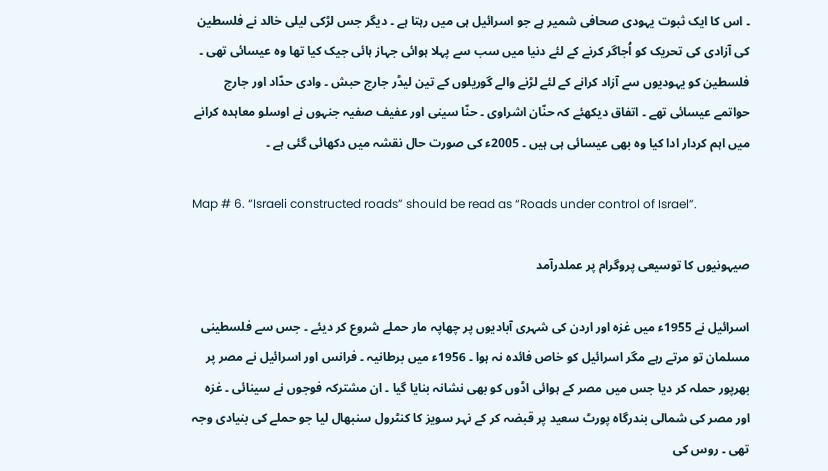۔ اس کا ایک ثبوت یہودی صحافی شمیر ہے جو اسرائیل ہی میں رہتا ہے ۔ دیگر جس لڑکی لیلی خالد نے فلسطین کی آزادی کی تحریک کو اُجاگر کرنے کے لئے دنیا میں سب سے پہلا ہوائی جہاز ہائی جیک کیا تھا وہ عیسائی تھی ۔ فلسطین کو یہودیوں سے آزاد کرانے کے لئے لڑنے والے گوریلوں کے تین لیڈر جارج حبش ۔ وادی حدّاد اور جارج حواتمے عیسائی تھے ۔ اتفاق دیکھئے کہ حنّان اشراوی ۔ حنّا سینی اور عفیف صفیہ جنہوں نے اوسلو معاہدہ کرانے میں اہم کردار ادا کیا وہ بھی عیسائی ہی ہیں ۔ 2005ء کی صورت حال نقشہ میں دکھائی گئی ہے ۔

Map # 6. “Israeli constructed roads” should be read as “Roads under control of Israel”.

صیہونیوں کا توسیعی پروگرام پر عملدرآمد

اسرائیل نے 1955ء میں غزہ اور اردن کی شہری آبادیوں پر چھاپہ مار حملے شروع کر دیئے ۔ جس سے فلسطینی مسلمان تو مرتے رہے مگر اسرائیل کو خاص فائدہ نہ ہوا ۔ 1956ء میں برطانیہ ۔ فرانس اور اسرائیل نے مصر پر بھرپور حملہ کر دیا جس میں مصر کے ہوائی اڈوں کو بھی نشانہ بنایا گیا ۔ ان مشترکہ فوجوں نے سینائی ۔ غزہ اور مصر کی شمالی بندرگاہ پورٹ سعید پر قبضہ کر کے نہر سویز کا کنٹرول سنبھال لیا جو حملے کی بنیادی وجہ تھی ۔ روس کی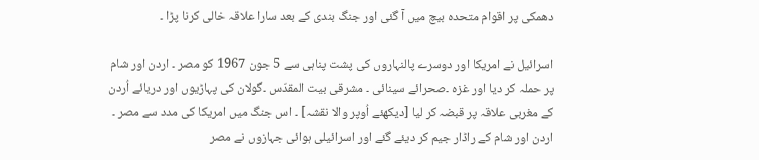دھمکی پر اقوام متحدہ بیچ میں آ گئی اور جنگ بندی کے بعد سارا علاقہ خالی کرنا پڑا ۔

اسرائیل نے امریکا اور دوسرے پالنہاروں کی پشت پناہی سے 5 جون 1967 کو مصر ۔ اردن اور شام پر حملہ کر دیا اور غزہ ۔صحرائے سینائی ۔ مشرقی بیت المقدّس ۔گولان کی پہاڑیوں اور دریائے اُردن کے مغربی علاقہ پر قبضہ کر لیا [دیکھئے اُوپر والا نقشہ] ۔ اس جنگ میں امریکا کی مدد سے مصر ۔ اردن اور شام کے راڈار جیم کر دیئے گئے اور اسرائیلی ہوائی جہازوں نے مصر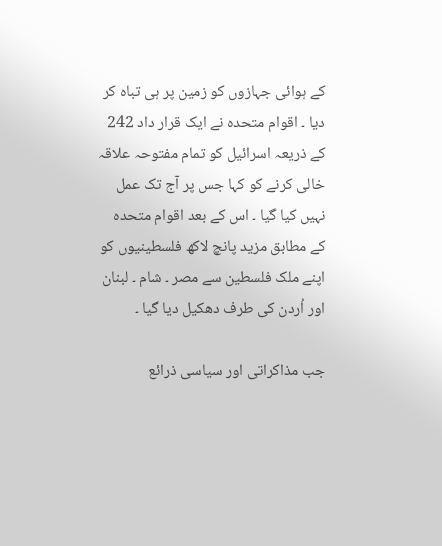کے ہوائی جہازوں کو زمین پر ہی تباہ کر دیا ۔ اقوام متحدہ نے ایک قرار داد 242 کے ذریعہ اسرائیل کو تمام مفتوحہ علاقہ خالی کرنے کو کہا جس پر آج تک عمل نہیں کیا گیا ۔ اس کے بعد اقوام متحدہ کے مطابق مزید پانچ لاکھ فلسطینیوں کو اپنے ملک فلسطین سے مصر ۔ شام ۔ لبنان اور اُردن کی طرف دھکیل دیا گیا ۔

جب مذاکراتی اور سیاسی ذرائع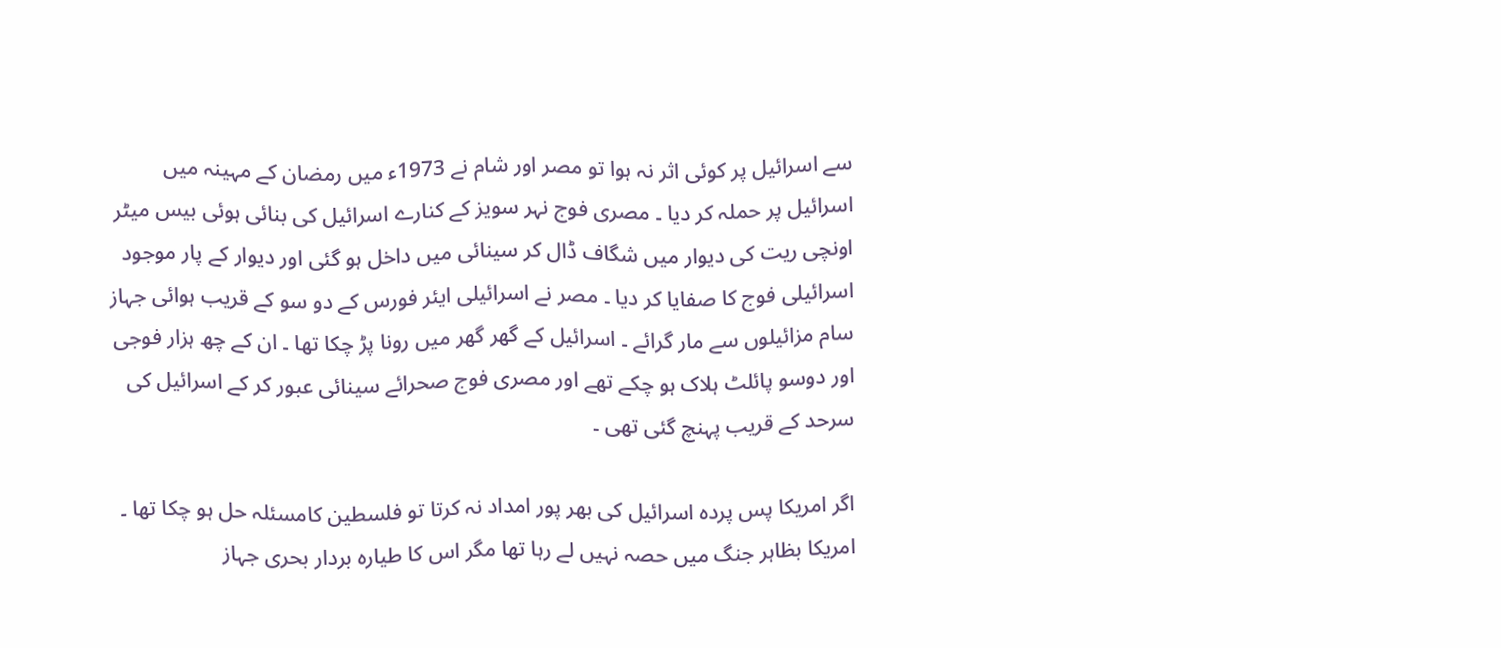سے اسرائیل پر کوئی اثر نہ ہوا تو مصر اور شام نے 1973ء میں رمضان کے مہینہ میں اسرائیل پر حملہ کر دیا ۔ مصری فوج نہر سویز کے کنارے اسرائیل کی بنائی ہوئی بیس میٹر اونچی ریت کی دیوار میں شگاف ڈال کر سینائی میں داخل ہو گئی اور دیوار کے پار موجود اسرائیلی فوج کا صفایا کر دیا ۔ مصر نے اسرائیلی ایئر فورس کے دو سو کے قریب ہوائی جہاز سام مزائیلوں سے مار گرائے ۔ اسرائیل کے گھر گھر میں رونا پڑ چکا تھا ۔ ان کے چھ ہزار فوجی اور دوسو پائلٹ ہلاک ہو چکے تھے اور مصری فوج صحرائے سینائی عبور کر کے اسرائیل کی سرحد کے قریب پہنچ گئی تھی ۔

اگر امریکا پس پردہ اسرائیل کی بھر پور امداد نہ کرتا تو فلسطین کامسئلہ حل ہو چکا تھا ۔ امریکا بظاہر جنگ میں حصہ نہیں لے رہا تھا مگر اس کا طیارہ بردار بحری جہاز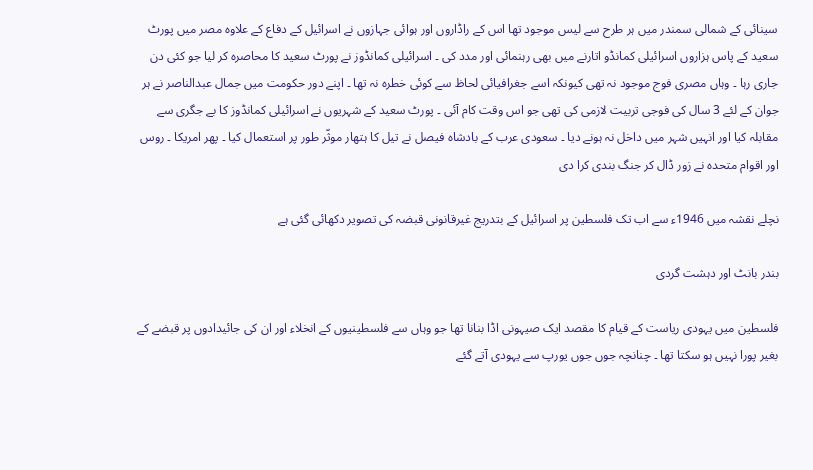سینائی کے شمالی سمندر میں ہر طرح سے لیس موجود تھا اس کے راڈاروں اور ہوائی جہازوں نے اسرائیل کے دفاع کے علاوہ مصر میں پورٹ سعید کے پاس ہزاروں اسرائیلی کمانڈو اتارنے میں بھی رہنمائی اور مدد کی ۔ اسرائیلی کمانڈوز نے پورٹ سعید کا محاصرہ کر لیا جو کئی دن جاری رہا ۔ وہاں مصری فوج موجود نہ تھی کیونکہ اسے جغرافیائی لحاظ سے کوئی خطرہ نہ تھا ۔ اپنے دور حکومت میں جمال عبدالناصر نے ہر جوان کے لئے 3 سال کی فوجی تربیت لازمی کی تھی جو اس وقت کام آئی ۔ پورٹ سعید کے شہریوں نے اسرائیلی کمانڈوز کا بے جگری سے مقابلہ کیا اور انہیں شہر میں داخل نہ ہونے دیا ۔ سعودی عرب کے بادشاہ فیصل نے تیل کا ہتھار موثّر طور پر استعمال کیا ۔ پھر امریکا ۔ روس اور اقوام متحدہ نے زور ڈال کر جنگ بندی کرا دی

نچلے نقشہ میں 1946ء سے اب تک فلسطین پر اسرائیل کے بتدریج غیرقانونی قبضہ کی تصویر دکھائی گئی ہے

بندر بانٹ اور دہشت گردی

فلسطین میں یہودی ریاست کے قیام کا مقصد ایک صیہونی اڈا بنانا تھا جو وہاں سے فلسطینیوں کے انخلاء اور ان کی جائیدادوں پر قبضے کے بغیر پورا نہیں ہو سکتا تھا ۔ چنانچہ جوں جوں یورپ سے یہودی آتے گئے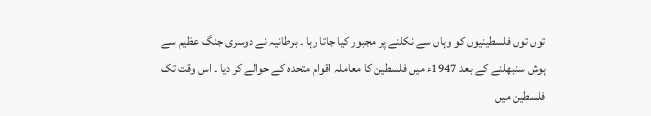توں توں فلسطینیوں کو وہاں سے نکلنے پر مجبور کیا جاتا رہا ۔ برطانیہ نے دوسری جنگ عظیم سے ہوش سنبھلنے کے بعد 1947ء میں فلسطین کا معاملہ اقوام متحدہ کے حوالے کر دیا ۔ اس وقت تک فلسطین میں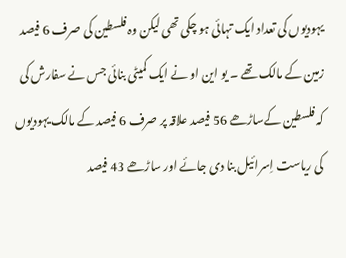یہودیوں کی تعداد ایک تہائی ہو چکی تھی لیکن وہ فلسطین کی صرف 6 فیصد زمین کے مالک تھے ۔ یو این او نے ایک کمیٹی بنائی جس نے سفارش کی کہ فلسطین کےساڑھے 56 فیصد علاقہ پر صرف 6 فیصد کے مالک یہودیوں کی ریاست اِسرائیل بنا دی جائے اور ساڑھے 43 فیصد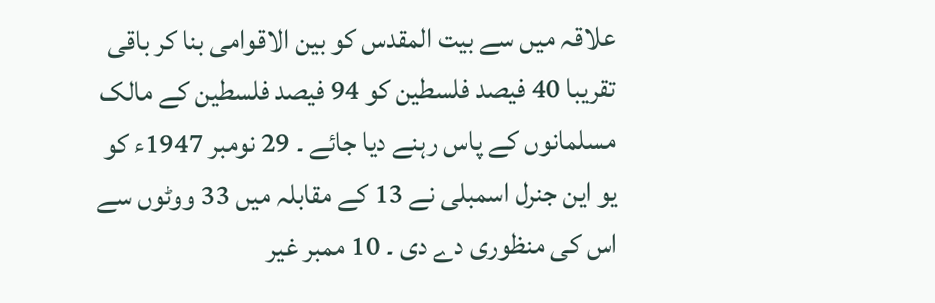علاقہ میں سے بیت المقدس کو بین الاقوامی بنا کر باقی تقریبا 40 فیصد فلسطین کو 94 فیصد فلسطین کے مالک مسلمانوں کے پاس رہنے دیا جائے ۔ 29 نومبر 1947ء کو یو این جنرل اسمبلی نے 13 کے مقابلہ میں 33 ووٹوں سے اس کی منظوری دے دی ۔ 10 ممبر غیر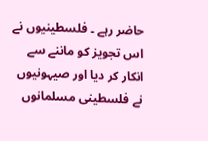حاضر رہے ۔ فلسطینیوں نے اس تجویز کو ماننے سے انکار کر دیا اور صیہونیوں نے فلسطینی مسلمانوں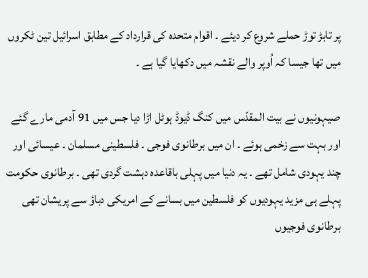پر تابڑ توڑ حملے شروع کر دیئے ۔ اقوام متحدہ کی قرارداد کے مطابق اسرائیل تین ٹکروں میں تھا جیسا کہ اُوپر والے نقشہ میں دکھایا گیا ہے ۔

صیہونیوں نے بیت المقدّس میں کنگ ڈیوڈ ہوٹل اڑا دیا جس میں 91 آدمی مارے گئے اور بہت سے زخمی ہوئے ۔ ان میں برطانوی فوجی ۔ فلسطینی مسلمان ۔ عیسائی اور چند یہودی شامل تھے ۔ یہ دنیا میں پہلی باقاعدہ دہشت گردی تھی ۔ برطانوی حکومت پہلے ہی مزید یہودیوں کو فلسطین میں بسانے کے امریکی دباؤ سے پریشان تھی برطانوی فوجیوں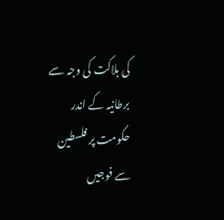کی ہلاکت کی وجہ سے برطانیہ کے اندر حکومت پر فلسطین سے فوجیں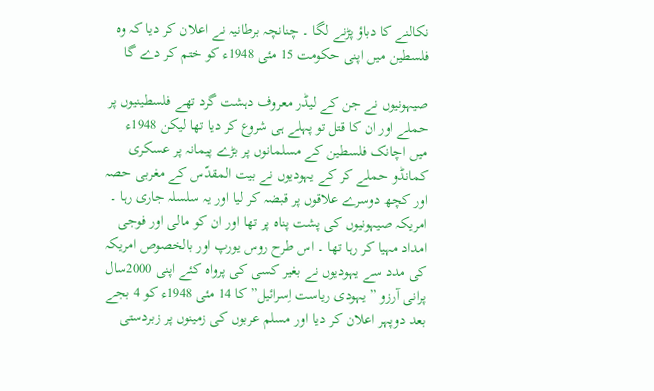نکالنے کا دباؤ پڑنے لگا ۔ چنانچہ برطانیہ نے اعلان کر دیا کہ وہ فلسطین میں اپنی حکومت 15 مئی 1948ء کو ختم کر دے گا

صیہونیوں نے جن کے لیڈر معروف دہشت گرد تھے فلسطینیوں پر حملے اور ان کا قتل تو پہلے ہی شروع کر دیا تھا لیکن 1948ء میں اچانک فلسطین کے مسلمانوں پر بڑے پیمانہ پر عسکری کمانڈو حملے کر کے یہودیوں نے بیت المقدّس کے مغربی حصہ اور کچھ دوسرے علاقوں پر قبضہ کر لیا اور یہ سلسلہ جاری رہا ۔ امریکہ صیہونیوں کی پشت پناہ پر تھا اور ان کو مالی اور فوجی امداد مہیا کر رہا تھا ۔ اس طرح روس یورپ اور بالخصوص امریکہ کی مدد سے یہودیوں نے بغیر کسی کی پرواہ کئے اپنی 2000سال پرانی آرزو ” یہودی ریاست اِسرائیل” کا 14 مئی 1948ء کو 4 بجے بعد دوپہر اعلان کر دیا اور مسلم عربوں کی زمینوں پر زبردستی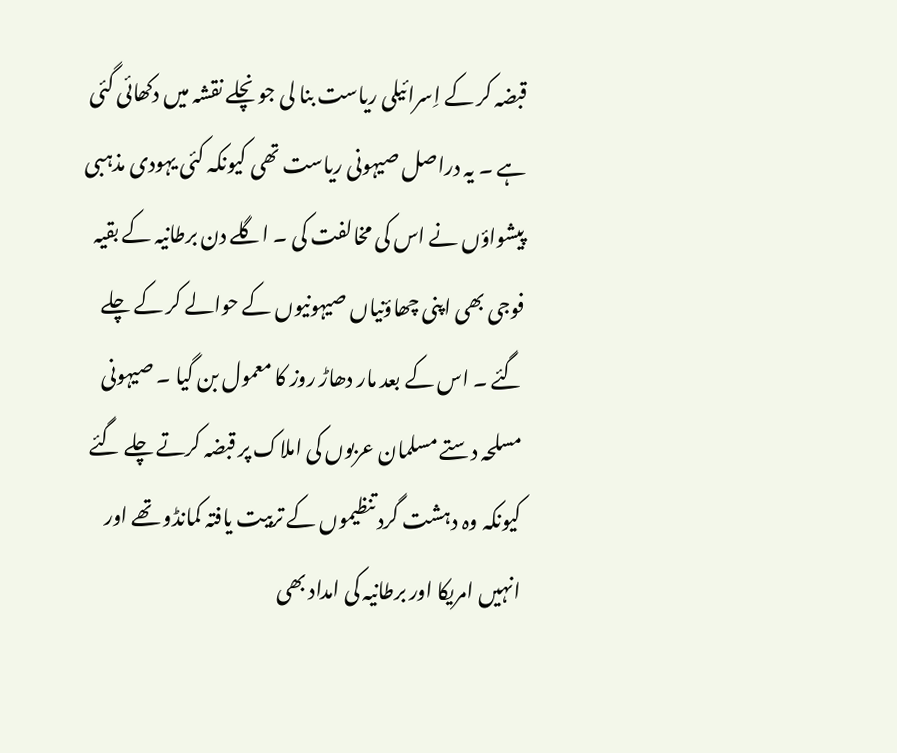قبضہ کر کے اِسرائیلی ریاست بنا لی جو نچلے نقشہ میں دکھائی گئی ہے ۔ یہ دراصل صیہونی ریاست تھی کیونکہ کئی یہودی مذہبی پیشواؤں نے اس کی مخالفت کی ۔ اگلے دن برطانیہ کے بقیہ فوجی بھی اپنی چھاؤنیاں صیہونیوں کے حوالے کر کے چلے گئے ۔ اس کے بعد مار دھاڑ روز کا معمول بن گیا ۔ صیہونی مسلحہ دستے مسلمان عربوں کی املاک پر قبضہ کرتے چلے گئے کیونکہ وہ دہشت گرد تنظیموں کے تربیت یافتہ کمانڈو تھے اور انہيں امریکا اور برطانیہ کی امداد بھی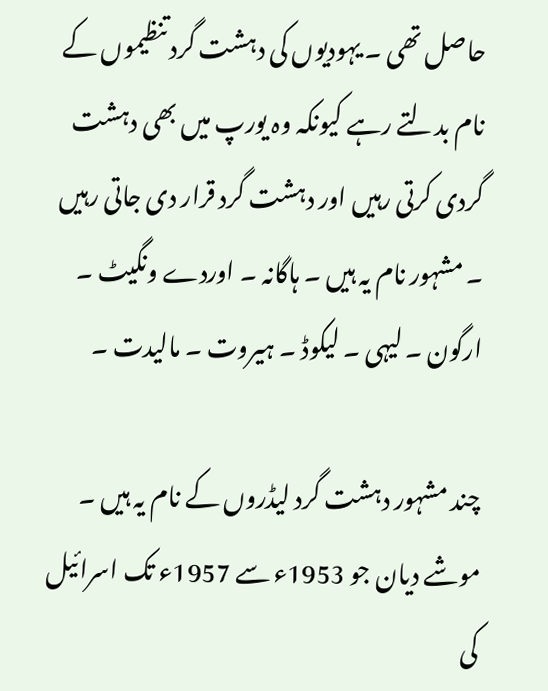حاصل تھی ۔ یہودیوں کی دہشت گرد تنظیموں کے نام بدلتے رہے کیونکہ وہ یورپ میں بھی دہشت گردی کرتی رہیں اور دہشت گرد قرار دی جاتی رہیں ۔ مشہور نام یہ ہیں ۔ ہاگانہ ۔ اوردے ونگیٹ ۔ ارگون ۔ لیہی ۔ لیکوڈ ۔ ہیروت ۔ مالیدت ۔

چند مشہور دہشت گرد لیڈروں کے نام یہ ہیں ۔
موشے دیان جو 1953ء سے 1957ء تک اسرائیل کی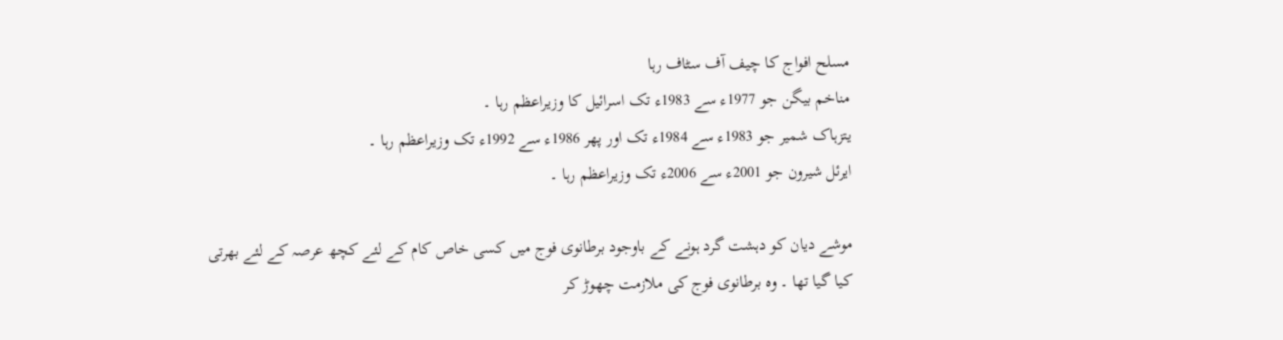مسلح افواج کا چیف آف سٹاف رہا
مناخم بیگن جو 1977ء سے 1983ء تک اسرائیل کا وزیراعظم رہا ۔
یتزہاک شمیر جو 1983ء سے 1984ء تک اور پھر 1986ء سے 1992ء تک وزیراعظم رہا ۔
ایرئل شیرون جو 2001ء سے 2006ء تک وزیراعظم رہا ۔

موشے دیان کو دہشت گرد ہونے کے باوجود برطانوی فوج میں کسی خاص کام کے لئے کچھ عرصہ کے لئے بھرتی کیا گیا تھا ۔ وہ برطانوی فوج کی ملازمت چھوڑ کر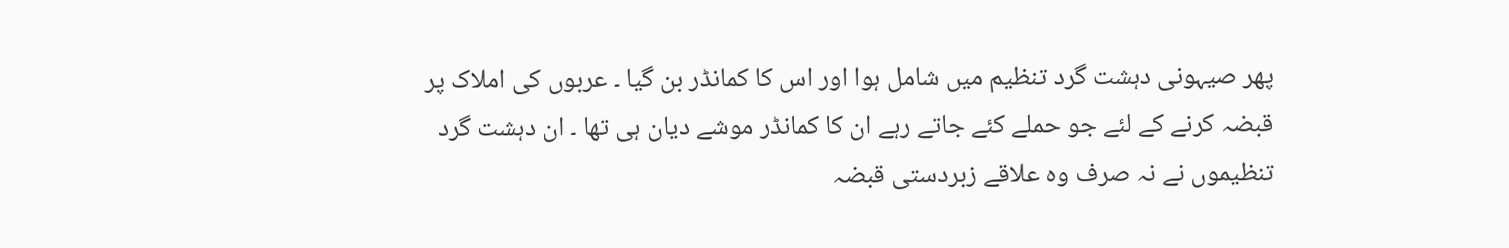پھر صیہونی دہشت گرد تنظیم میں شامل ہوا اور اس کا کمانڈر بن گیا ۔ عربوں کی املاک پر قبضہ کرنے کے لئے جو حملے کئے جاتے رہے ان کا کمانڈر موشے دیان ہی تھا ۔ ان دہشت گرد تنظیموں نے نہ صرف وہ علاقے زبردستی قبضہ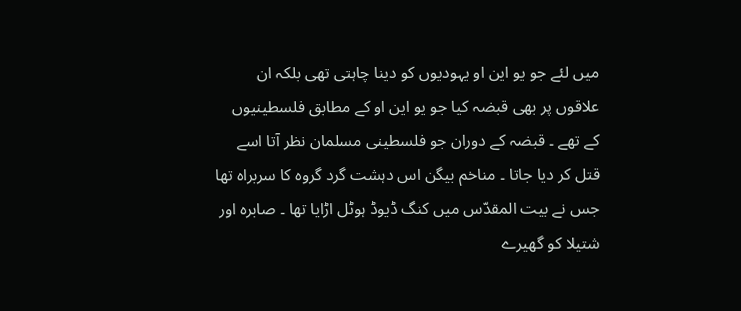میں لئے جو یو این او یہودیوں کو دینا چاہتی تھی بلکہ ان علاقوں پر بھی قبضہ کیا جو یو این او کے مطابق فلسطینیوں کے تھے ۔ قبضہ کے دوران جو فلسطینی مسلمان نظر آتا اسے قتل کر دیا جاتا ۔ مناخم بیگن اس دہشت گرد گروہ کا سربراہ تھا جس نے بیت المقدّس میں کنگ ڈیوڈ ہوٹل اڑایا تھا ۔ صابرہ اور شتیلا کو گھیرے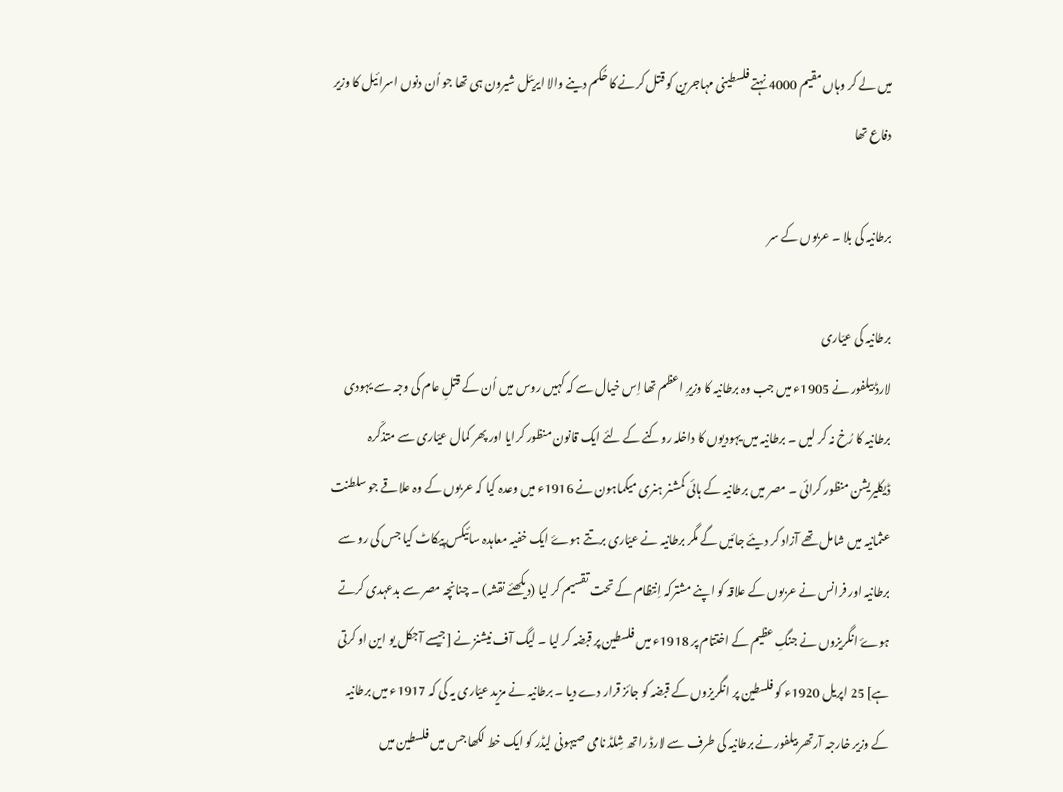میں لے کر وہاں مقیم 4000 نہتے فلسطینی مہاجرین کو قتل کرنے کا حُکم دینے والا ایریئل شیرون ہی تھا جو اُن دنوں اسرائیل کا وزیر دفاع تھا

برطانیہ کی بلا ۔ عربوں کے سر

برطانیہ کی عیّاری
لارڈ بیلفور نے 1905ء میں جب وہ برطانیہ کا وزیرِ اعظم تھا اِس خیال سے کہ کہیں روس میں اُن کے قتلِ عام کی وجہ سے یہودی برطانیہ کا رُخ نہ کر لیں ۔ برطانیہ میں یہودیوں کا داخلہ روکنے کے لئے ایک قانون منظور کرایا اور پھر کمال عیّاری سے متذکّرہ ڈیکلیریشن منظور کرائی ۔ مصر میں برطانیہ کے ہائی کمشنر ہنری میکماہون نے 1916ء میں وعدہ کیا کہ عربوں کے وہ علاقے جو سلطنت عثمانیہ میں شامل تھے آزاد کر دیئے جائیں گے مگر برطانیہ نے عیّاری برتتے ہوۓ ایک خفیہ معاہدہ سائیکس پِیکاٹ کیا جس کی رو سے برطانیہ اور فرانس نے عربوں کے علاقہ کو اپنے مشترکہ اِنتظام کے تحت تقسیم کر لیا (دیکھئے نقشہ) ۔ چنانچہ مصر سے بدعہدی کرتے ہوۓ انگریزوں نے جنگِ عظیم کے اختتام پر 1918ء میں فلسطین پر قبضہ کر لیا ۔ لیگ آف نیشنز نے [جیسے آجکل یو این او کرتی ہے] 25 اپریل 1920ء کو فلسطین پر انگریزوں کے قبضہ کو جائز قرار دے دیا ۔ برطانیہ نے مزید عیّاری یہ کی کہ 1917ء میں برطانیہ کے وزیر خارجہ آرتھر بیلفور نے برطانیہ کی طرف سے لارڈ راتھ شِلڈ نامی صیہونی لیڈر کو ایک خط لکھا جس میں فلسطین میں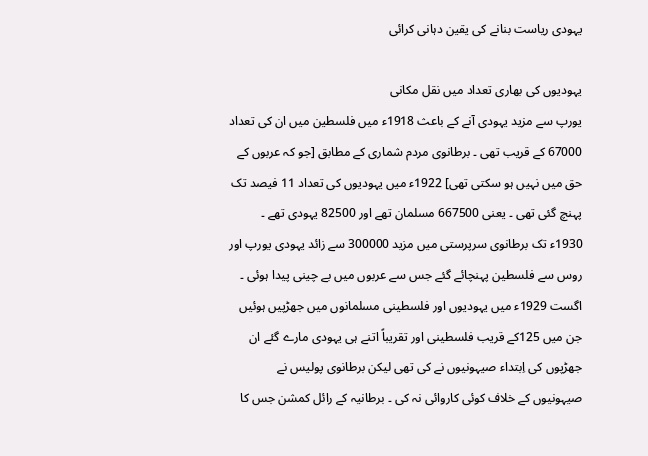یہودی ریاست بنانے کی یقین دہانی کرائی

یہودیوں کی بھاری تعداد میں نقل مکانی
یورپ سے مزید یہودی آنے کے باعث 1918ء میں فلسطین ميں ان کی تعداد 67000 کے قریب تھی ۔ برطانوی مردم شماری کے مطابق [جو کہ عربوں کے حق میں نہیں ہو سکتی تھی] 1922ء میں یہودیوں کی تعداد 11 فیصد تک پہنچ گئی تھی ۔ یعنی 667500 مسلمان تھے اور 82500 یہودی تھے ۔ 1930ء تک برطانوی سرپرستی میں مزید 300000 سے زائد یہودی یورپ اور روس سے فلسطین پہنچائے گئے جس سے عربوں میں بے چینی پیدا ہوئی ۔ اگست 1929ء میں یہودیوں اور فلسطینی مسلمانوں میں جھڑپیں ہوئیں جن میں 125کے قریب فلسطینی اور تقریباً اتنے ہی یہودی مارے گئے ان جھڑپوں کی اِبتداء صیہونیوں نے کی تھی لیکن برطانوی پولیس نے صیہونیوں کے خلاف کوئی کاروائی نہ کی ۔ برطانیہ کے رائل کمشن جس کا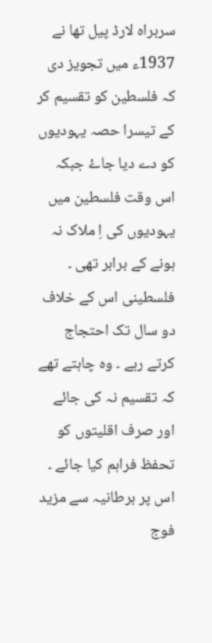سربراہ لارڈ پیل تھا نے 1937ء میں تجویز دی کہ فلسطین کو تقسیم کر کے تیسرا حصہ یہودیوں کو دے دیا جاۓ جبکہ اس وقت فلسطین میں یہودیوں کی اِ ملاک نہ ہونے کے برابر تھی ۔ فلسطینی اس کے خلاف دو سال تک احتجاج کرتے رہے ۔ وہ چاہتے تھے کہ تقسیم نہ کی جائے اور صرف اقلیتوں کو تحفظ فراہم کیا جائے ۔ اس پر برطانیہ سے مزید فوج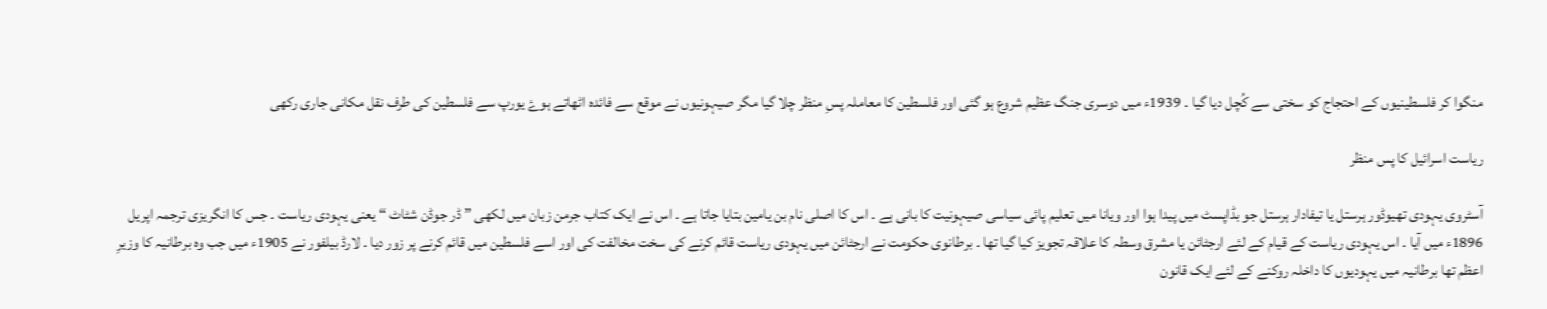منگوا کر فلسطینیوں کے احتجاج کو سختی سے کُچل دیا گیا ۔ 1939ء میں دوسری جنگ عظیم شروع ہو گئی اور فلسطین کا معاملہ پسِ منظر چلا گیا مگر صیہونیوں نے موقع سے فائدہ اٹھاتے ہوۓ یورپ سے فلسطین کی طرف نقل مکانی جاری رکھی

ریاست اسرائیل کا پس منظر

آسٹروی یہودی تھیوڈور ہرستل یا تیفادار ہرستل جو بڈاپسٹ میں پیدا ہوا اور ویانا میں تعلیم پائی سیاسی صیہونیت کا بانی ہے ۔ اس کا اصلی نام بن یامین بتایا جاتا ہے ۔ اس نے ایک کتاب جرمن زبان میں لکھی ” ڈر جوڈن شٹاٹ “ یعنی یہودی ریاست ۔ جس کا انگریزی ترجمہ اپریل 1896ء میں آیا ۔ اس یہودی ریاست کے قیام کے لئے ارجٹائن یا مشرق وسطہ کا علاقہ تجویز کیا گیا تھا ۔ برطانوی حکومت نے ارجٹائن میں یہودی ریاست قائم کرنے کی سخت مخالفت کی اور اسے فلسطین میں قائم کرنے پر زور دیا ۔ لارڈ بیلفور نے 1905ء میں جب وہ برطانیہ کا وزیرِ اعظم تھا برطانیہ میں یہودیوں کا داخلہ روکنے کے لئے ایک قانون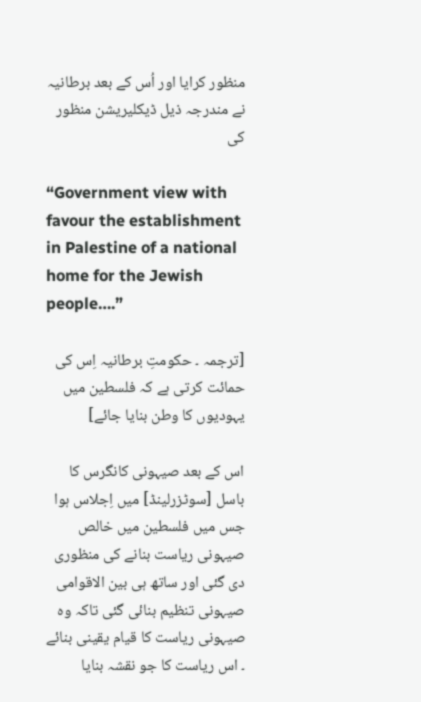منظور کرایا اور اُس کے بعد برطانیہ نے مندرجہ ذیل ڈیکلیریشن منظور کی

“Government view with favour the establishment in Palestine of a national home for the Jewish people….”

[ترجمہ ۔ حکومتِ برطانیہ اِس کی حمائت کرتی ہے کہ فلسطین میں یہودیوں کا وطن بنایا جائے]

اس کے بعد صیہونی کانگرس کا باسل [سوٹزرلینڈ] میں اِجلاس ہوا جس میں فلسطین میں خالص صیہونی ریاست بنانے کی منظوری دی گئی اور ساتھ ہی بین الاقوامی صیہونی تنظیم بنائی گئی تاکہ وہ صیہونی ریاست کا قیام یقینی بنائے ۔ اس ریاست کا جو نقشہ بنایا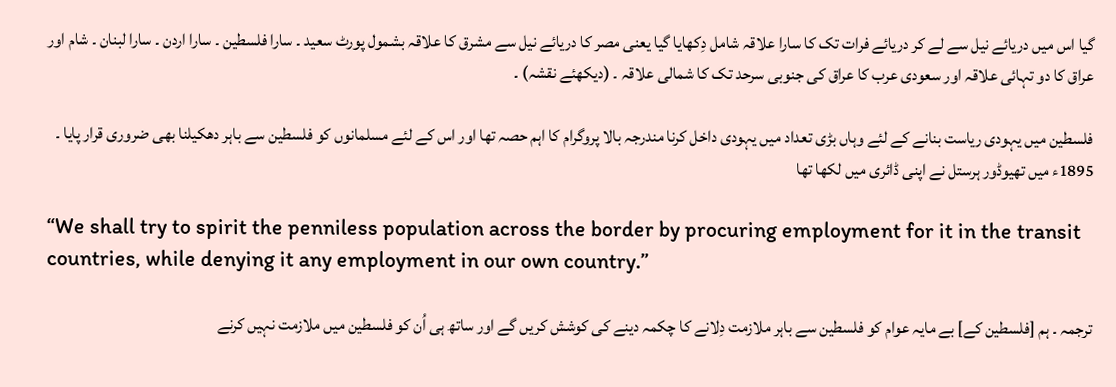گیا اس میں دریائے نیل سے لے کر دریائے فرات تک کا سارا علاقہ شامل دِکھایا گیا یعنی مصر کا دریائے نیل سے مشرق کا علاقہ بشمول پورٹ سعید ۔ سارا فلسطین ۔ سارا اردن ۔ سارا لبنان ۔ شام اور عراق کا دو تہائی علاقہ اور سعودی عرب کا عراق کی جنوبی سرحد تک کا شمالی علاقہ ۔ (دیکھئے نقشہ) ۔

فلسطین میں یہودی ریاست بنانے کے لئے وہاں بڑی تعداد میں یہودی داخل کرنا مندرجہ بالا پروگرام کا اہم حصہ تھا اور اس کے لئے مسلمانوں کو فلسطین سے باہر دھکیلنا بھی ضروری قرار پایا ۔ 1895ء میں تھیوڈور ہرستل نے اپنی ڈائری میں لکھا تھا

“We shall try to spirit the penniless population across the border by procuring employment for it in the transit countries, while denying it any employment in our own country.”

ترجمہ ۔ ہم [فلسطین کے] بے مایہ عوام کو فلسطین سے باہر ملازمت دِلانے کا چکمہ دینے کی کوشش کریں گے اور ساتھ ہی اُن کو فلسطین میں ملازمت نہیں کرنے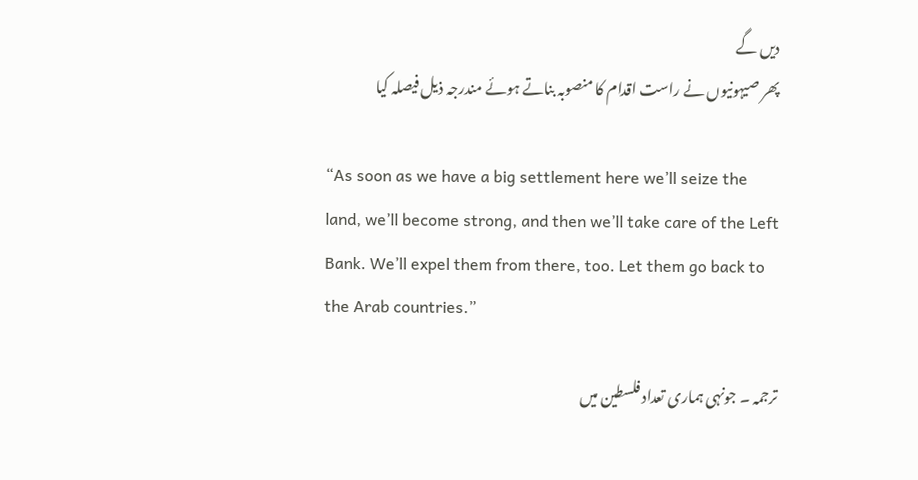دیں گے
پھر صیہونیوں نے راست اقدام کا منصوبہ بناتے ہوئے مندرجہ ذیل فیصلہ کیا

“As soon as we have a big settlement here we’ll seize the land, we’ll become strong, and then we’ll take care of the Left Bank. We’ll expel them from there, too. Let them go back to the Arab countries.”

ترجمہ ۔ جونہی ہماری تعداد فلسطین میں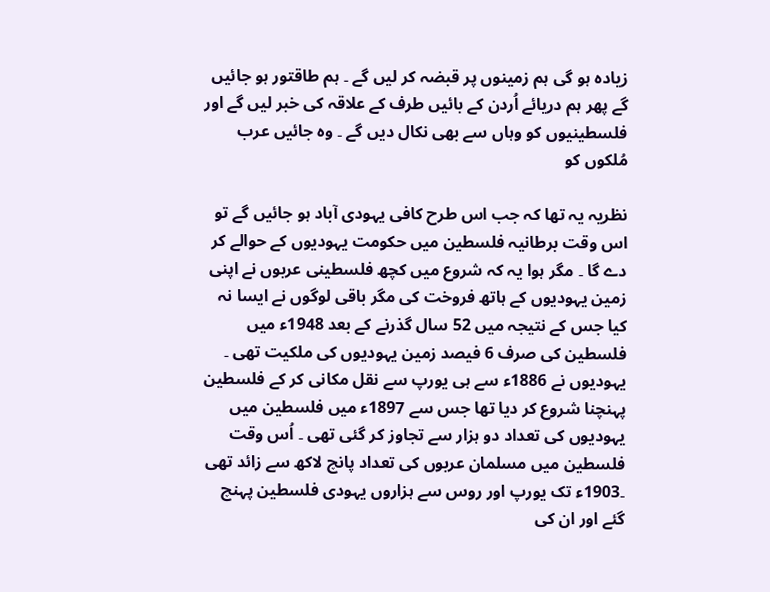زیادہ ہو گی ہم زمینوں پر قبضہ کر لیں گے ۔ ہم طاقتور ہو جائیں گے پھر ہم دریائے اُردن کے بائیں طرف کے علاقہ کی خبر لیں گے اور فلسطینیوں کو وہاں سے بھی نکال دیں گے ۔ وہ جائیں عرب مُلکوں کو

نظریہ یہ تھا کہ جب اس طرح کافی یہودی آباد ہو جائیں گے تو اس وقت برطانیہ فلسطین میں حکومت یہودیوں کے حوالے کر دے گا ۔ مگر ہوا یہ کہ شروع میں کچھ فلسطینی عربوں نے اپنی زمین یہودیوں کے ہاتھ فروخت کی مگر باقی لوگوں نے ایسا نہ کیا جس کے نتیجہ میں 52 سال گذرنے کے بعد 1948ء میں فلسطین کی صرف 6 فیصد زمین یہودیوں کی ملکیت تھی ۔ یہودیوں نے 1886ء سے ہی یورپ سے نقل مکانی کر کے فلسطین پہنچنا شروع کر دیا تھا جس سے 1897ء میں فلسطین میں یہودیوں کی تعداد دو ہزار سے تجاوز کر گئی تھی ۔ اُس وقت فلسطین میں مسلمان عربوں کی تعداد پانچ لاکھ سے زائد تھی ۔1903ء تک یورپ اور روس سے ہزاروں یہودی فلسطین پہنچ گئے اور ان کی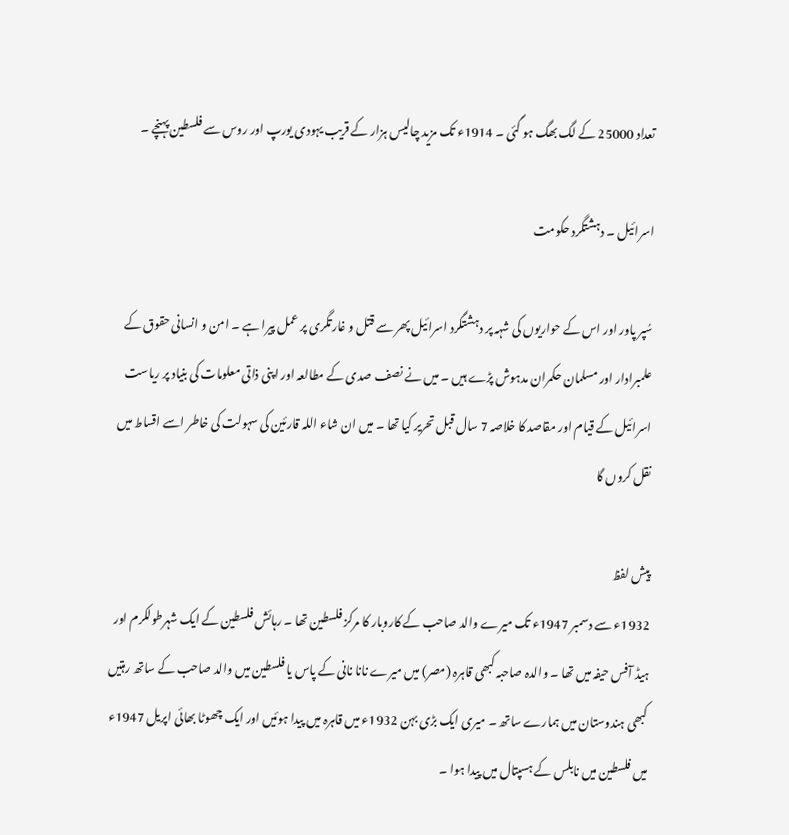تعداد 25000 کے لگ بھگ ہو گئی ۔ 1914ء تک مزید چالیس ہزار کے قریب یہودی یورپ اور روس سے فلسطین پہنچے ۔

اسرائیل ۔ دہشتگرد حکومت

سُپر پاور اور اس کے حواریوں کی شہہ پر دہشتگرد اسرائیل پھر سے قتل و غارتگری پر عمل پیرا ہے ۔ امن و انسانی حقوق کے علمبرادار اور مسلمان حکمران مدہوش پڑے ہیں ۔ میں نے نصف صدی کے مطالعہ اور اپنی ذاتی معلومات کی بنیاد پر ریاست اسرائیل کے قیام اور مقاصد کا خلاصہ 7 سال قبل تحریر کیا تھا ۔ میں ان شاء اللہ قارئین کی سہولت کی خاطر اسے اقساط میں نقل کروں گا

پیش لفظ
1932ء سے دسمبر 1947ء تک میرے والد صاحب کے کاروبار کا مرکز فلسطین تھا ۔ رہائش فلسطین کے ایک شہرطولکرم اور ہیڈ آفس حیفہ میں تھا ۔ والدہ صاحبہ کبھی قاہرہ (مصر) میں میرے نانا نانی کے پاس یا فلسطین میں والد صاحب کے ساتھ رہتیں کبھی ہندوستان ميں ہمارے ساتھ ۔ میری ایک بڑی بہن 1932ء میں قاہرہ میں پیدا ہوئیں اور ایک چھوٹا بھائی اپریل 1947ء میں فلسطین میں نابلس کے ہسپتال میں پیدا ہوا ۔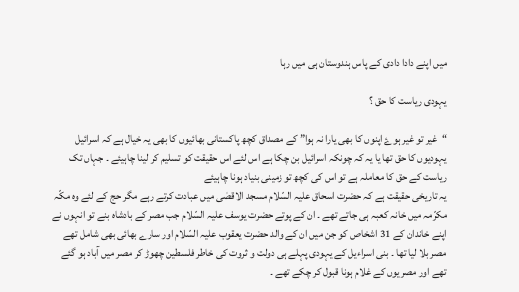ميں اپنے دادا دادی کے پاس ہندوستان ہی میں رہا

یہودی ریاست کا حق ؟

“غیر تو غیر ہوۓ اپنوں کا بھی یارا نہ ہوا” کے مصداق کچھ پاکستانی بھائیوں کا بھی یہ خیال ہے کہ اسرائیل یہودیوں کا حق تھا یا یہ کہ چونکہ اسرائیل بن چکا ہے اس لئے اس حقیقت کو تسلیم کر لینا چاہیئے ۔ جہاں تک ریاست کے حق کا معاملہ ہے تو اس کی کچھ تو زمینی بنیاد ہونا چاہیئے
یہ تاریخی حقیقت ہے کہ حضرت اسحاق علیہ السّلام مسجد الاقصٰی میں عبادت کرتے رہے مگر حج کے لئے وہ مکّہ مکرّمہ میں خانہ کعبہ ہی جاتے تھے ۔ ان کے پوتے حضرت یوسف علیہ السّلام جب مصر کے بادشاہ بنے تو انہوں نے اپنے خاندان کے 31 اشخاص کو جن میں ان کے والد حضرت یعقوب علیہ السّلام اور سارے بھائی بھی شامل تھے مصر بلا لیا تھا ۔ بنی اسراءیل کے یہودی پہلے ہی دولت و ثروت کی خاطر فلسطین چھوڑ کر مصر میں آباد ہو گئے تھے اور مصریوں کے غلام ہونا قبول کر چکے تھے ۔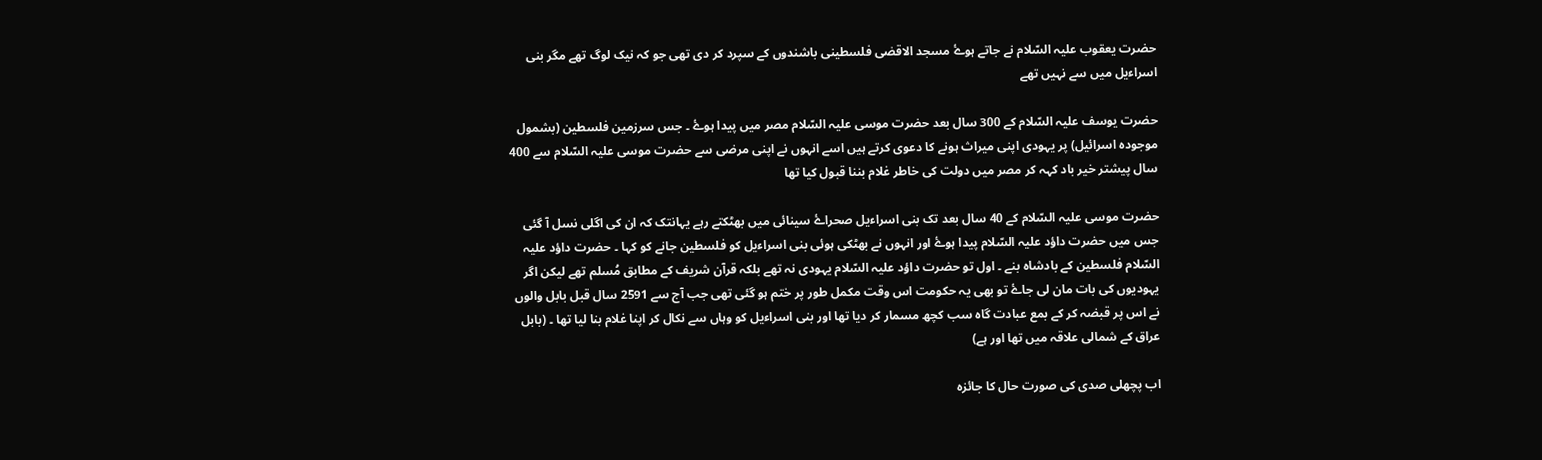حضرت یعقوب علیہ السّلام نے جاتے ہوۓ مسجد الاقصٰی فلسطینی باشندوں کے سپرد کر دی تھی جو کہ نیک لوگ تھے مگر بنی اسراءیل میں سے نہیں تھے

حضرت یوسف علیہ السّلام کے 300 سال بعد حضرت موسی علیہ السّلام مصر میں پیدا ہوۓ ۔ جس سرزمین فلسطین (بشمول موجودہ اسرائیل) پر یہودی اپنی میراث ہونے کا دعوی کرتے ہیں اسے انہوں نے اپنی مرضی سے حضرت موسی علیہ السّلام سے 400 سال پیشتر خیر باد کہہ کر مصر میں دولت کی خاطر غلام بننا قبول کیا تھا

حضرت موسی علیہ السّلام کے 40 سال بعد تک بنی اسراءیل صحراۓ سینائی میں بھٹکتے رہے یہانتک کہ ان کی اگلی نسل آ گئی جس میں حضرت داؤد علیہ السّلام پیدا ہوۓ اور انہوں نے بھٹکی ہوئی بنی اسراءیل کو فلسطین جانے کو کہا ۔ حضرت داؤد علیہ السّلام فلسطین کے بادشاہ بنے ۔ اول تو حضرت داؤد علیہ السّلام یہودی نہ تھے بلکہ قرآن شریف کے مطابق مُسلم تھے لیکن اگر یہودیوں کی بات مان لی جاۓ تو بھی یہ حکومت اس وقت مکمل طور پر ختم ہو گئی تھی جب آج سے 2591 سال قبل بابل والوں نے اس پر قبضہ کر کے بمع عبادت گاہ سب کچھ مسمار کر دیا تھا اور بنی اسراءیل کو وہاں سے نکال کر اپنا غلام بنا لیا تھا ۔ (بابل عراق کے شمالی علاقہ میں تھا اور ہے)

اب پچھلی صدی کی صورت حال کا جائزہ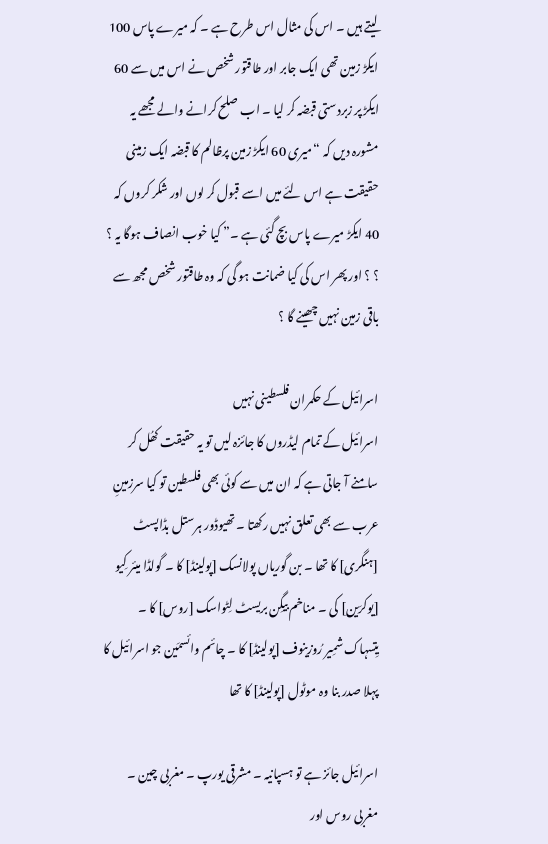لیتے ہیں ۔ اس کی مثال اس طرح ہے ۔ کہ میرے پاس 100 ایکڑ زمین تھی ایک جابر اور طاقتور شخص نے اس میں سے 60 ایکڑ پر زبردستی قبضہ کر لیا ۔ اب صلح کرانے والے مجھے یہ مشورہ دیں کہ “میری 60 ایکڑ زمین پرظالم کا قبضہ ایک زمینی حقیقت ہے اس لئے میں اسے قبول کر لوں اور شکر کروں کہ 40 ایکڑ میرے پاس بچ گئی ہے ۔” کیا خوب انصاف ہوگا یہ ؟ ؟ ؟ اور پھر اس کی کیا ضمانت ہو گی کہ وہ طاقتور شخص مجھ سے باقی زمین نہیں چھینے گا ؟

اسرائیل کے حکمران فلسطینی نہیں
اسرائیل کے تمام لیڈروں کا جائزہ لیں تو یہ حقیقت کھُل کر سامنے آ جاتی ہے کہ ان میں سے کوئی بھی فلسطین تو کیا سرزمینِ عرب سے بھی تعلق نہیں رکھتا ۔ تھیوڈور ہرستل بڈاپسٹ [ہنگری] کا تھا ۔ بن گوریاں پولانسک [پولینڈ] کا ۔ گولڈا میئر کِیو [یوکرَین] کی ۔ مناخم بیگِن بریسٹ لِٹواسک [روس] کا ۔ یِتسہاک شمِیر رُوزینوف [پولینڈ] کا ۔ چائم وائسمَین جو اسرائیل کا پہلا صدر بنا وہ موٹول [پولینڈ] کا تھا

اسرائیل جائز ہے تو ہسپانیہ ۔ مشرقی یورپ ۔ مغربی چین ۔ مغربی روس اور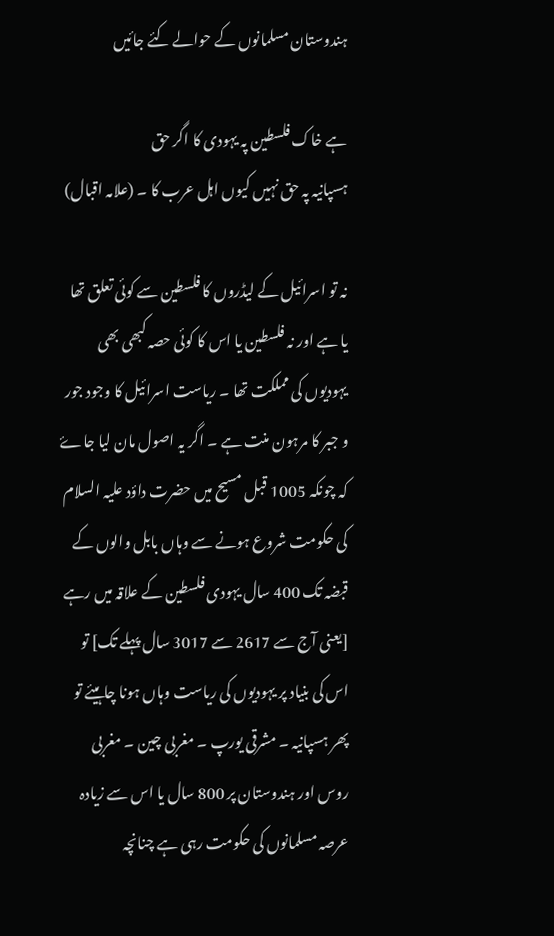ہندوستان مسلمانوں کے حوالے کئے جائیں

ہے خاک فلسطین پہ یہودی کا اگر حق
ہسپانیہ پہ حق نہیں کیوں اہل عرب کا ۔ (علامہ اقبال)

نہ تو اسرائیل کے لیڈروں کا فلسطین سے کوئی تعلق تھا یا ہے اور نہ فلسطین یا اس کا کوئی حصہ کبھی بھی یہودیوں کی مملکت تھا ۔ ریاست اسرائیل کا وجود جور و جبر کا مرہون منت ہے ۔ اگر یہ اصول مان لیا جاۓ کہ چونکہ 1005 قبل مسیح میں حضرت داؤد علیہ السلام کی حکومت شروع ہونے سے وہاں بابل والوں کے قبضہ تک 400 سال یہودی فلسطین کے علاقہ میں رہے [یعنی آج سے 2617 سے 3017 سال پہلے تک] تو اس کی بنیاد پر یہودیوں کی ریاست وہاں ہونا چاہیئے تو پھر ہسپانیہ ۔ مشرقی یورپ ۔ مغربی چین ۔ مغربی روس اور ہندوستان پر 800 سال یا اس سے زیادہ عرصہ مسلمانوں کی حکومت رہی ہے چنانچہ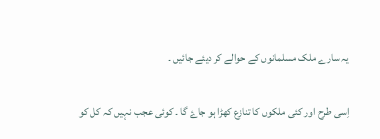یہ سارے ملک مسلمانوں کے حوالے کر دیئے جائیں ۔

اِسی طرح اور کئی ملکوں کا تنازع کھڑا ہو جاۓ گا ۔ کوئی عجب نہيں کہ کل کو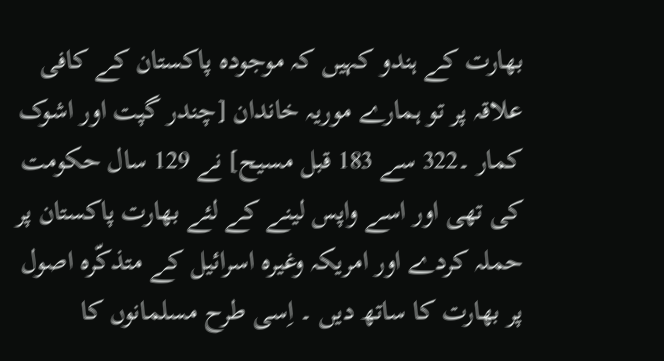بھارت کے ہندو کہیں کہ موجودہ پاکستان کے کافی علاقہ پر تو ہمارے موریہ خاندان [چندر گپت اور اشوک کمار ۔322 سے 183 قبل مسیح] نے 129 سال حکومت کی تھی اور اسے واپس لینے کے لئے بھارت پاکستان پر حملہ کردے اور امریکہ وغیرہ اسرائیل کے متذکّرہ اصول پر بھارت کا ساتھ دیں ۔ اِسی طرح مسلمانوں کا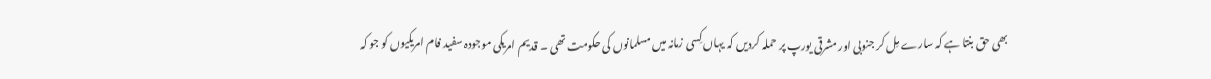بھی حق بنتا ہے کہ سارے مِل کر جنوبی اور مشرقی یورپ پر حملہ کردیں کہ یہاں کِسی زمانہ میں مسلمانوں کی حکومت تھی ۔ قدیم امریکی موجودہ سفید فام امریکیوں کو جو کہ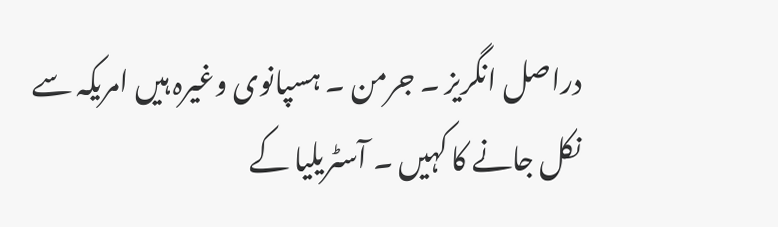دراصل انگریز ۔ جرمن ۔ ہسپانوی وغیرہ ہیں امریکہ سے نکل جانے کا کہیں ۔ آسٹریلیا کے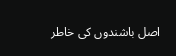اصل باشندوں کی خاطر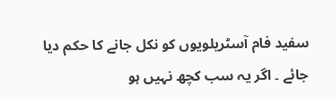سفید فام آسٹریلویوں کو نکل جانے کا حکم دیا جائے ۔ اگر یہ سب کچھ نہیں ہو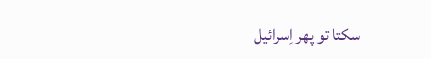سکتا تو پھر اِسرائیل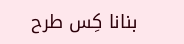بنانا کِس طرح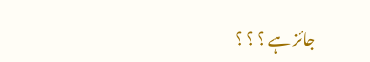جائز ہے ؟ ؟ ؟